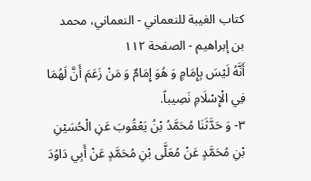كتاب الغيبة للنعماني - النعماني، محمد بن إبراهيم - الصفحة ١١٢
أَنَّهُ لَيْسَ بِإِمَامٍ وَ هُوَ إِمَامٌ وَ مَنْ زَعَمَ أَنَّ لَهُمَا فِي الْإِسْلَامِ نَصِيباً.
٣- وَ حَدَّثَنَا مُحَمَّدُ بْنُ يَعْقُوبَ عَنِ الْحُسَيْنِ بْنِ مُحَمَّدٍ عَنْ مُعَلَّى بْنِ مُحَمَّدٍ عَنْ أَبِي دَاوُدَ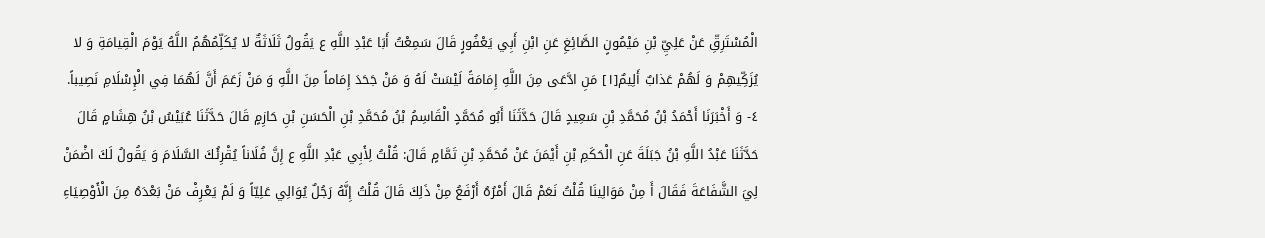الْمُسْتَرِقِّ عَنْ عَلِيِّ بْنِ مَيْمُونٍ الصَّائِغِ عَنِ ابْنِ أَبِي يَعْفُورٍ قَالَ سَمِعْتُ أَبَا عَبْدِ اللَّهِ ع يَقُولُ ثَلَاثَةٌ لا يُكَلِّمُهُمُ اللَّهُ يَوْمَ الْقِيامَةِ وَ لا يُزَكِّيهِمْ وَ لَهُمْ عَذابٌ أَلِيمٌ[١] مَنِ ادَّعَى مِنَ اللَّهِ إِمَامَةً لَيْسَتْ لَهُ وَ مَنْ جَحَدَ إِمَاماً مِنَ اللَّهِ وَ مَنْ زَعَمَ أَنَّ لَهُمَا فِي الْإِسْلَامِ نَصِيباً.
٤- وَ أَخْبَرَنَا أَحْمَدُ بْنُ مُحَمَّدِ بْنِ سَعِيدٍ قَالَ حَدَّثَنَا أَبُو مُحَمَّدٍ الْقَاسِمُ بْنُ مُحَمَّدِ بْنِ الْحَسَنِ بْنِ حَازِمٍ قَالَ حَدَّثَنَا عُبَيْسُ بْنُ هِشَامٍ قَالَ حَدَّثَنَا عَبْدُ اللَّهِ بْنُ جَبَلَةَ عَنِ الْحَكَمِ بْنِ أَيْمَنَ عَنْ مُحَمَّدِ بْنِ تَمَّامٍ قَالَ: قُلْتُ لِأَبِي عَبْدِ اللَّهِ ع إِنَّ فُلَاناً يُقْرِئُكَ السَّلَامَ وَ يَقُولُ لَكَ اضْمَنْ لِيَ الشَّفَاعَةَ فَقَالَ أَ مِنْ مَوَالِينَا قُلْتُ نَعَمْ قَالَ أَمْرُهُ أَرْفَعُ مِنْ ذَلِكَ قَالَ قُلْتُ إِنَّهُ رَجُلٌ يُوَالِي عَلِيّاً وَ لَمْ يَعْرِفْ مَنْ بَعْدَهُ مِنَ الْأَوْصِيَاءِ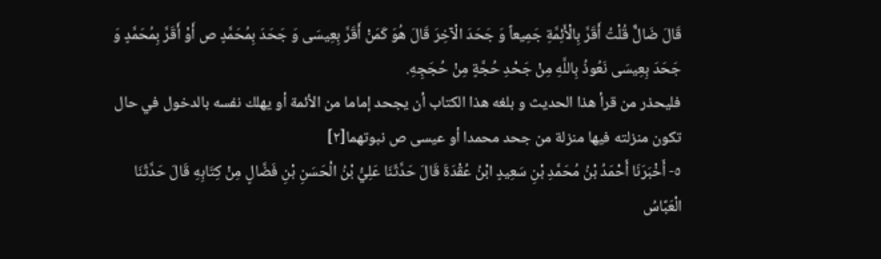قَالَ ضَالٌّ قُلْتُ أَقَرَّ بِالْأَئِمَّةِ جَمِيعاً وَ جَحَدَ الْآخِرَ قَالَ هُوَ كَمَنْ أَقَرَّ بِعِيسَى وَ جَحَدَ بِمُحَمَّدٍ ص أَوْ أَقَرَّ بِمُحَمَّدٍ وَ جَحَدَ بِعِيسَى نَعُوذُ بِاللَّهِ مِنْ جَحْدِ حُجَّةٍ مِنْ حُجَجِهِ.
فليحذر من قرأ هذا الحديث و بلغه هذا الكتاب أن يجحد إماما من الأئمة أو يهلك نفسه بالدخول في حال تكون منزلته فيها منزلة من جحد محمدا أو عيسى ص نبوتهما[٢]
٥- أَخْبَرَنَا أَحْمَدُ بْنُ مُحَمَّدِ بْنِ سَعِيدٍ ابْنُ عُقْدَةَ قَالَ حَدَّثَنَا عَلِيُّ بْنُ الْحَسَنِ بْنِ فَضَّالٍ مِنْ كِتَابِهِ قَالَ حَدَّثَنَا الْعَبَّاسُ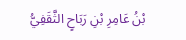بْنُ عَامِرِ بْنِ رَبَاحٍ الثَّقَفِيُّ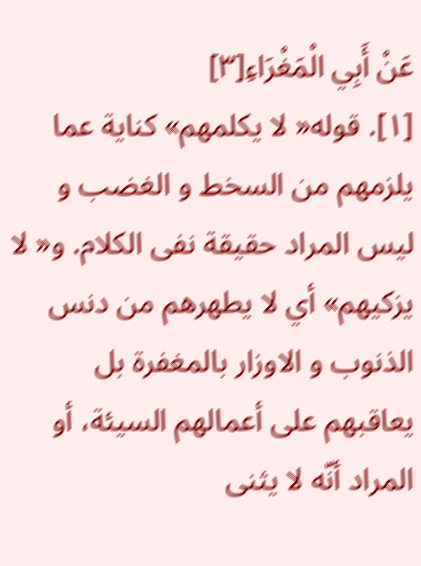عَنْ أَبِي الْمَغْرَاءِ[٣]
[١]. قوله« لا يكلمهم» كناية عما يلزمهم من السخط و الغضب و ليس المراد حقيقة نفى الكلام. و« لا يزكيهم» أي لا يطهرهم من دنس الذنوب و الاوزار بالمغفرة بل يعاقبهم على أعمالهم السيئة، أو المراد أنّه لا يثنى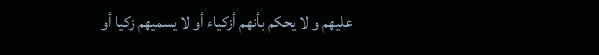عليهم و لا يحكم بأنهم أزكياء أو لا يسميهم زكيا أو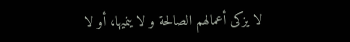لا يزكى أعمالهم الصالحة و لا ينميها، أو لا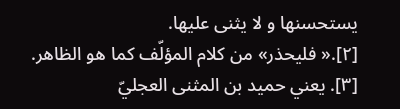يستحسنها و لا يثنى عليها.
[٢].« فليحذر» من كلام المؤلّف كما هو الظاهر.
[٣]. يعني حميد بن المثنى العجليّ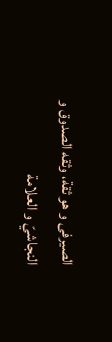الصيرفى و هو ثقة، وثقه الصدوق و النجاشيّ و العلامة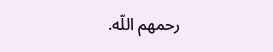رحمهم اللّه.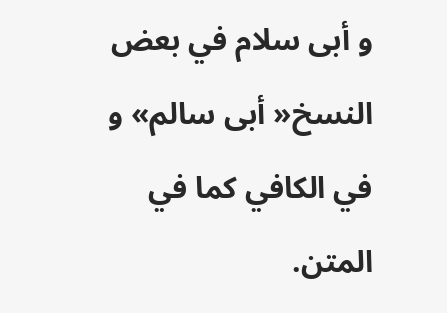و أبى سلام في بعض النسخ« أبى سالم» و في الكافي كما في المتن.